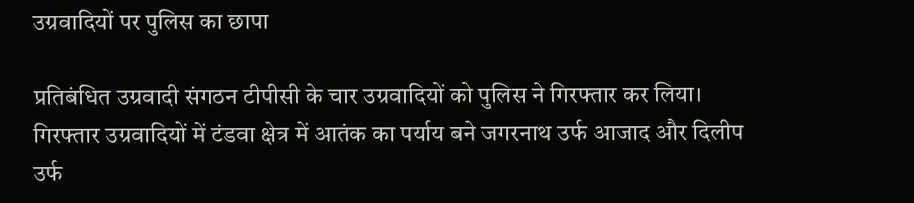उग्रवादियों पर पुलिस का छापा

प्रतिबंधित उग्रवादी संगठन टीपीसी के चार उग्रवादियों को पुलिस ने गिरफ्तार कर लिया। गिरफ्तार उग्रवादियों में टंडवा क्षेत्र में आतंक का पर्याय बने जगरनाथ उर्फ आजाद और दिलीप उर्फ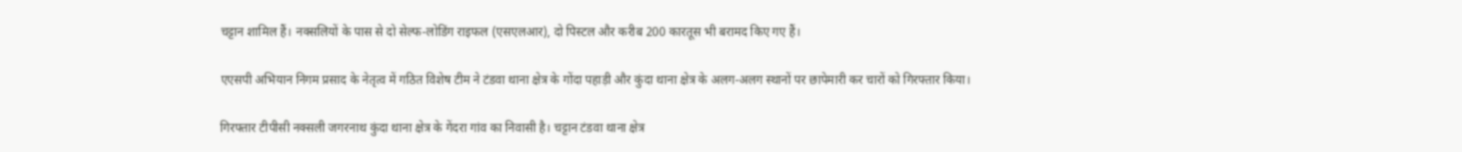चट्टान शामिल हैं। नक्सलियों के पास से दो सेल्फ-लोडिंग राइफल (एसएलआर), दो पिस्टल और करीब 200 कारतूस भी बरामद किए गए हैं।

एएसपी अभियान निगम प्रसाद के नेतृत्व में गठित विशेष टीम ने टंडवा थाना क्षेत्र के गोंदा पहाड़ी और कुंदा थाना क्षेत्र के अलग-अलग स्थानों पर छापेमारी कर चारों को गिरफ्तार किया।

गिरफ्तार टीपीसी नक्सली जगरनाथ कुंदा थाना क्षेत्र के गेंदरा गांव का निवासी है। चट्टान टंडवा थाना क्षेत्र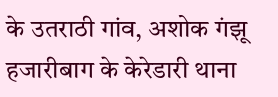के उतराठी गांव, अशोक गंझू हजारीबाग के केरेडारी थाना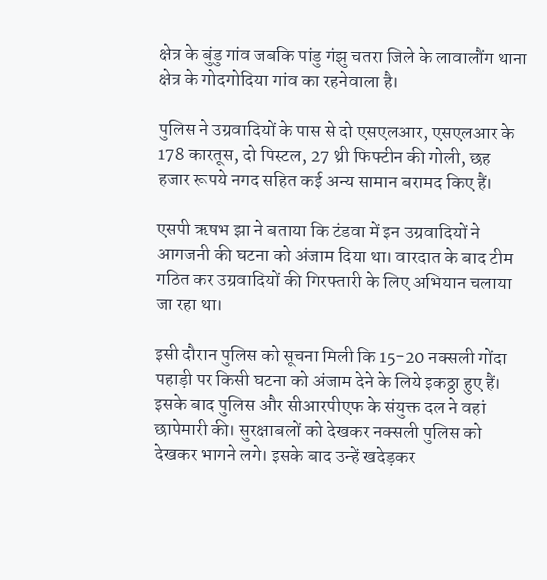क्षेत्र के बुंडु गांव जबकि पांडु गंझु चतरा जिले के लावालौंग थाना क्षेत्र के गोदगोदिया गांव का रहनेवाला है।

पुलिस ने उग्रवादियों के पास से दो एसएलआर, एसएलआर के 178 कारतूस, दो पिस्टल, 27 थ्री फिफ्टीन की गोली, छह हजार रूपये नगद सहित कई अन्य सामान बरामद किए हैं।

एसपी ऋषभ झा ने बताया कि टंडवा में इन उग्रवादियों ने आगजनी की घटना को अंजाम दिया था। वारदात के बाद टीम गठित कर उग्रवादियों की गिरफ्तारी के लिए अभियान चलाया जा रहा था।

इसी दौरान पुलिस को सूचना मिली कि 15-20 नक्सली गोंदा पहाड़ी पर किसी घटना को अंजाम देने के लिये इकठ्ठा हुए हैं। इसके बाद पुलिस और सीआरपीएफ के संयुक्त दल ने वहां छापेमारी की। सुरक्षाबलों को देखकर नक्सली पुलिस को देखकर भागने लगे। इसके बाद उन्हें खदेड़कर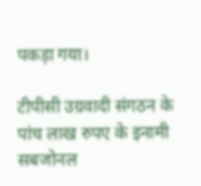पकड़ा गया।

टीपीसी उग्रवादी संगठन के पांच लाख रुपए के इनामी सबजोनल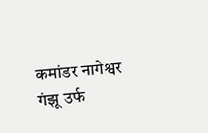कमांडर नागेश्वर गंझू उर्फ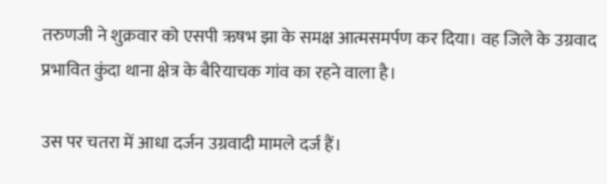तरुणजी ने शुक्रवार को एसपी ऋषभ झा के समक्ष आत्मसमर्पण कर दिया। वह जिले के उग्रवाद प्रभावित कुंदा थाना क्षेत्र के बैरियाचक गांव का रहने वाला है।

उस पर चतरा में आधा दर्जन उग्रवादी मामले दर्ज हैं।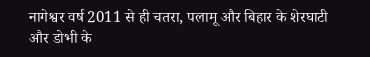नागेश्वर वर्ष 2011 से ही चतरा, पलामू और बिहार के शेरघाटी और डोभी के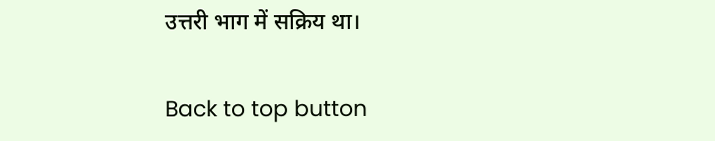उत्तरी भाग में सक्रिय था।

Back to top button